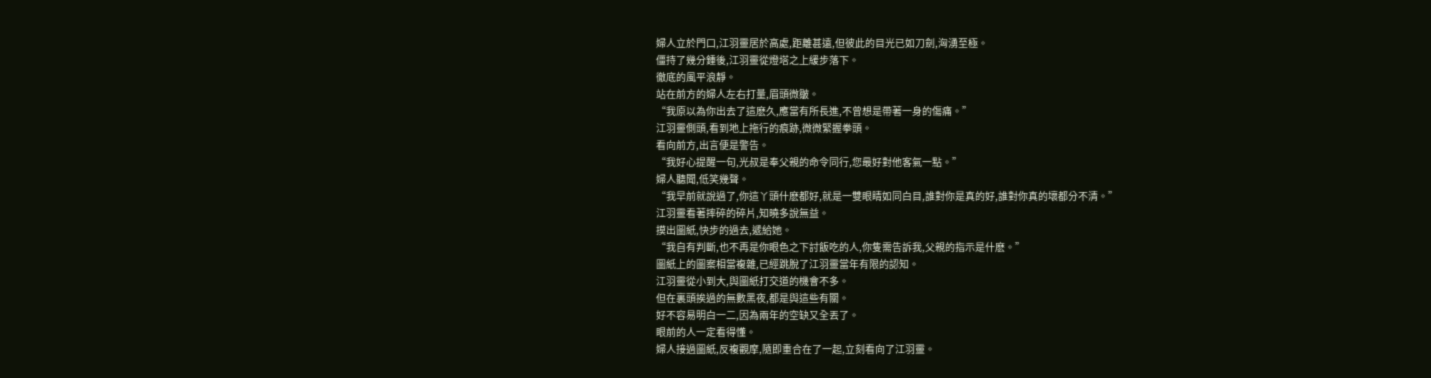婦人立於門口,江羽靈居於高處,距離甚遠,但彼此的目光已如刀劍,洶湧至極。
僵持了幾分鍾後,江羽靈從燈塔之上緩步落下。
徹底的風平浪靜。
站在前方的婦人左右打量,眉頭微皺。
“我原以為你出去了這麽久,應當有所長進,不曾想是帶著一身的傷痛。”
江羽靈側頭,看到地上拖行的痕跡,微微緊握拳頭。
看向前方,出言便是警告。
“我好心提醒一句,光叔是奉父親的命令同行,您最好對他客氣一點。”
婦人聽聞,低笑幾聲。
“我早前就說過了,你這丫頭什麽都好,就是一雙眼睛如同白目,誰對你是真的好,誰對你真的壞都分不清。”
江羽靈看著摔碎的碎片,知曉多說無益。
摸出圖紙,快步的過去,遞給她。
“我自有判斷,也不再是你眼色之下討飯吃的人,你隻需告訴我,父親的指示是什麽。”
圖紙上的圖案相當複雜,已經跳脫了江羽靈當年有限的認知。
江羽靈從小到大,與圖紙打交道的機會不多。
但在裏頭挨過的無數黑夜,都是與這些有關。
好不容易明白一二,因為兩年的空缺又全丟了。
眼前的人一定看得懂。
婦人接過圖紙,反複觀摩,隨即重合在了一起,立刻看向了江羽靈。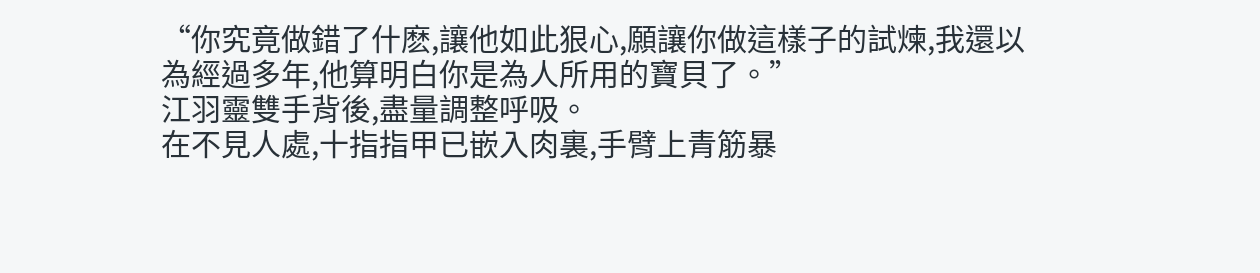“你究竟做錯了什麽,讓他如此狠心,願讓你做這樣子的試煉,我還以為經過多年,他算明白你是為人所用的寶貝了。”
江羽靈雙手背後,盡量調整呼吸。
在不見人處,十指指甲已嵌入肉裏,手臂上青筋暴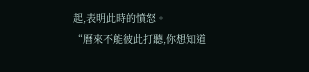起,表明此時的憤怒。
“曆來不能彼此打聽,你想知道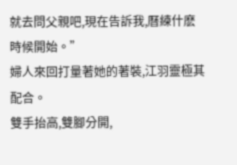就去問父親吧,現在告訴我,曆練什麽時候開始。”
婦人來回打量著她的著裝,江羽靈極其配合。
雙手抬高,雙腳分開,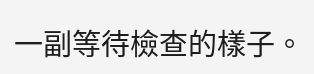一副等待檢查的樣子。